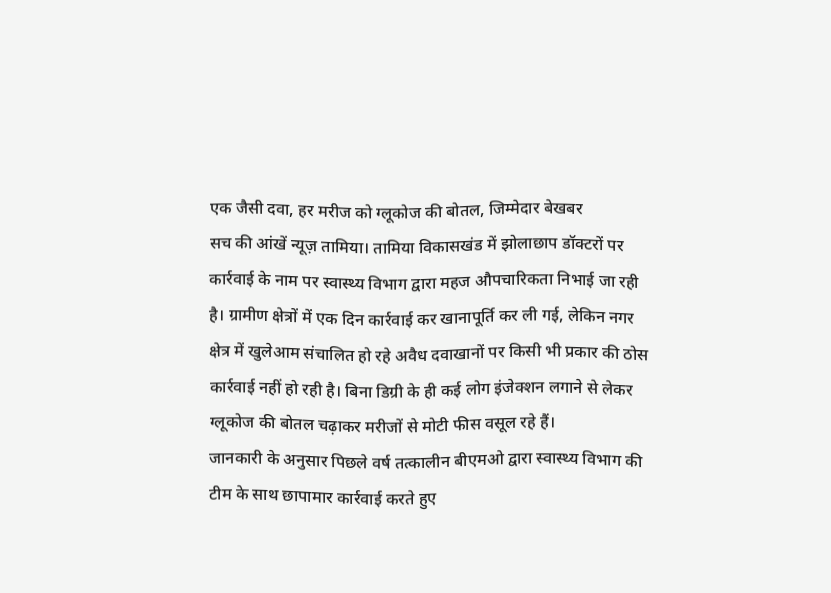एक जैसी दवा, हर मरीज को ग्लूकोज की बोतल, जिम्मेदार बेखबर
सच की आंखें न्यूज़ तामिया। तामिया विकासखंड में झोलाछाप डॉक्टरों पर कार्रवाई के नाम पर स्वास्थ्य विभाग द्वारा महज औपचारिकता निभाई जा रही है। ग्रामीण क्षेत्रों में एक दिन कार्रवाई कर खानापूर्ति कर ली गई, लेकिन नगर क्षेत्र में खुलेआम संचालित हो रहे अवैध दवाखानों पर किसी भी प्रकार की ठोस कार्रवाई नहीं हो रही है। बिना डिग्री के ही कई लोग इंजेक्शन लगाने से लेकर ग्लूकोज की बोतल चढ़ाकर मरीजों से मोटी फीस वसूल रहे हैं।
जानकारी के अनुसार पिछले वर्ष तत्कालीन बीएमओ द्वारा स्वास्थ्य विभाग की टीम के साथ छापामार कार्रवाई करते हुए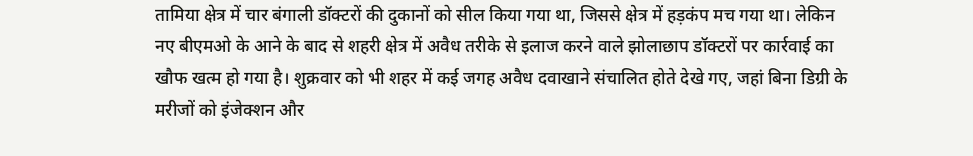तामिया क्षेत्र में चार बंगाली डॉक्टरों की दुकानों को सील किया गया था, जिससे क्षेत्र में हड़कंप मच गया था। लेकिन नए बीएमओ के आने के बाद से शहरी क्षेत्र में अवैध तरीके से इलाज करने वाले झोलाछाप डॉक्टरों पर कार्रवाई का खौफ खत्म हो गया है। शुक्रवार को भी शहर में कई जगह अवैध दवाखाने संचालित होते देखे गए, जहां बिना डिग्री के मरीजों को इंजेक्शन और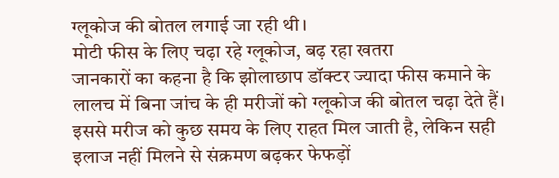ग्लूकोज की बोतल लगाई जा रही थी।
मोटी फीस के लिए चढ़ा रहे ग्लूकोज, बढ़ रहा खतरा
जानकारों का कहना है कि झोलाछाप डॉक्टर ज्यादा फीस कमाने के लालच में बिना जांच के ही मरीजों को ग्लूकोज की बोतल चढ़ा देते हैं। इससे मरीज को कुछ समय के लिए राहत मिल जाती है, लेकिन सही इलाज नहीं मिलने से संक्रमण बढ़कर फेफड़ों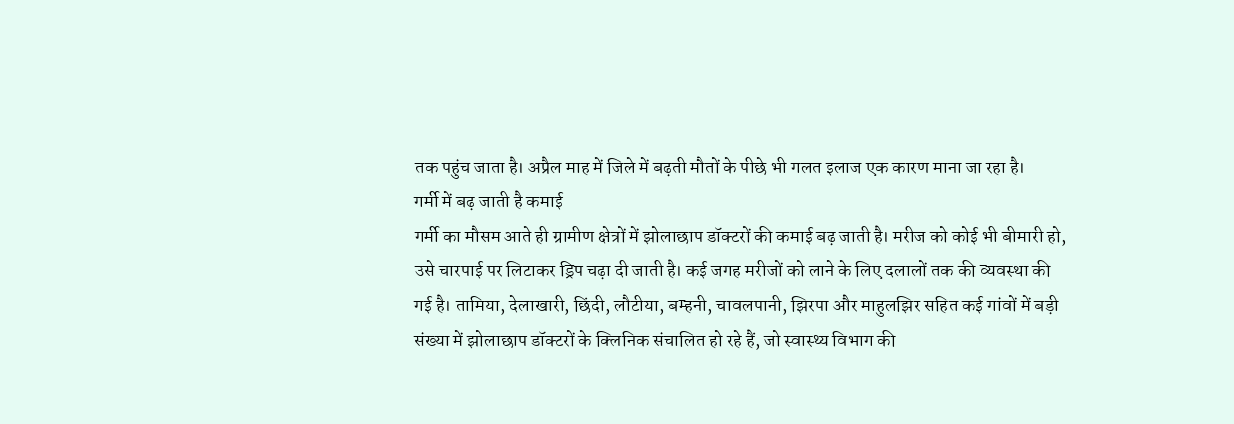तक पहुंच जाता है। अप्रैल माह में जिले में बढ़ती मौतों के पीछे भी गलत इलाज एक कारण माना जा रहा है।
गर्मी में बढ़ जाती है कमाई
गर्मी का मौसम आते ही ग्रामीण क्षेत्रों में झोलाछाप डॉक्टरों की कमाई बढ़ जाती है। मरीज को कोई भी बीमारी हो, उसे चारपाई पर लिटाकर ड्रिप चढ़ा दी जाती है। कई जगह मरीजों को लाने के लिए दलालों तक की व्यवस्था की गई है। तामिया, देलाखारी, छिंदी, लौटीया, बम्हनी, चावलपानी, झिरपा और माहुलझिर सहित कई गांवों में बड़ी संख्या में झोलाछाप डॉक्टरों के क्लिनिक संचालित हो रहे हैं, जो स्वास्थ्य विभाग की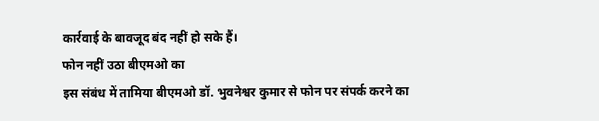कार्रवाई के बावजूद बंद नहीं हो सके हैं।
फोन नहीं उठा बीएमओ का
इस संबंध में तामिया बीएमओ डॉ. भुवनेश्वर कुमार से फोन पर संपर्क करने का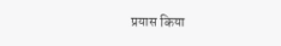प्रयास किया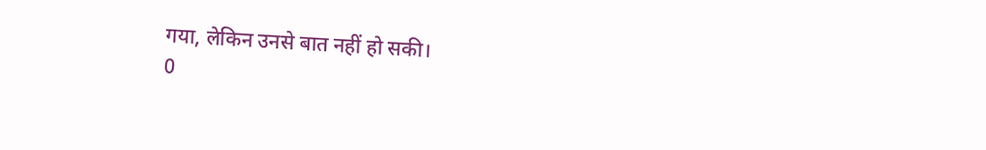गया, लेकिन उनसे बात नहीं हो सकी।
0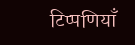टिप्पणियाँ